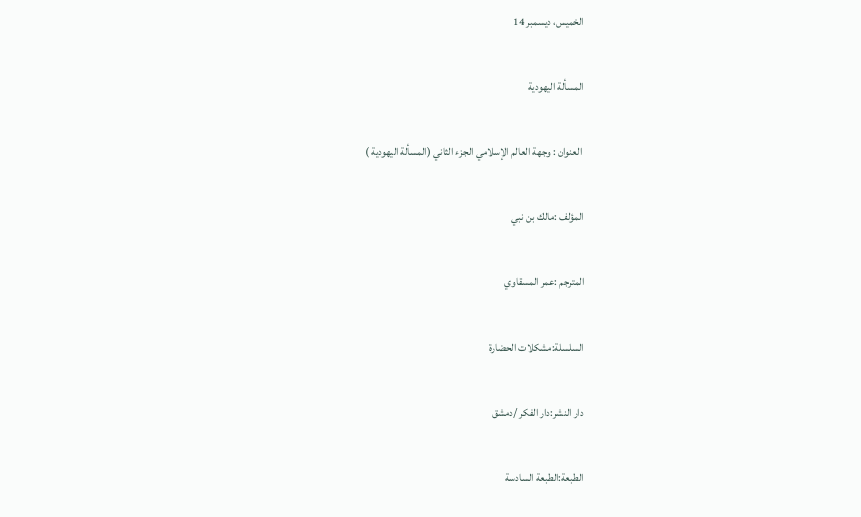الخميس، ديسمبر 14

المسألة اليهودية

 العنوان : وجهة العالم الإسلامي الجزء الثاني (المسألة اليهودية )

المؤلف :مالك بن نبي

المترجم :عمر المسقاوي

السلسلة:مشكلات الحضارة

دار النشر:دار الفكر /دمشق

الطبعة:الطبعة السادسة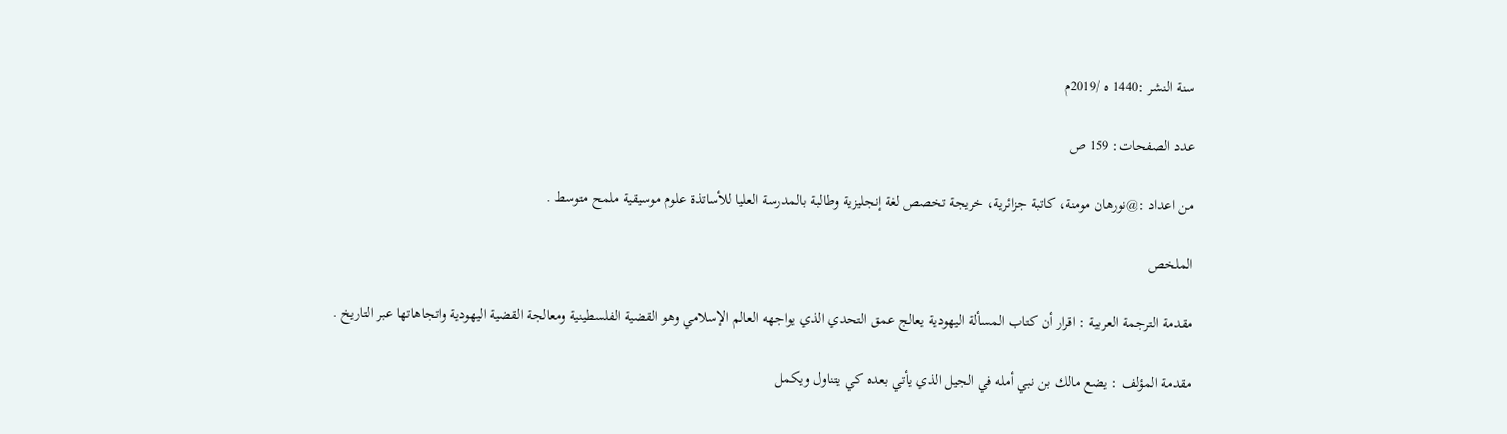سنة النشر :1440 ه /2019م

عدد الصفحات: 159 ص

من اعداد :@نورهان مومنة، كاتبة جزائرية، خريجة تخصص لغة إنجليزية وطالبة بالمدرسة العليا للأساتذة علوم موسيقية ملمح متوسط .

الملخص

مقدمة الترجمة العربية : اقرار أن كتاب المسألة اليهودية يعالج عمق التحدي الذي يواجهه العالم الإسلامي وهو القضية الفلسطينية ومعالجة القضية اليهودية واتجاهاتها عبر التاريخ .

مقدمة المؤلف : يضع مالك بن نبي أمله في الجيل الذي يأتي بعده كي يتناول ويكمل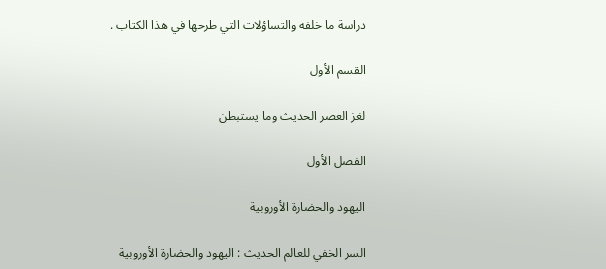دراسة ما خلفه والتساؤلات التي طرحها في هذا الكتاب .

القسم الأول

لغز العصر الحديث وما يستبطن

الفصل الأول

اليهود والحضارة الأوروبية

السر الخفي للعالم الحديث : اليهود والحضارة الأوروبية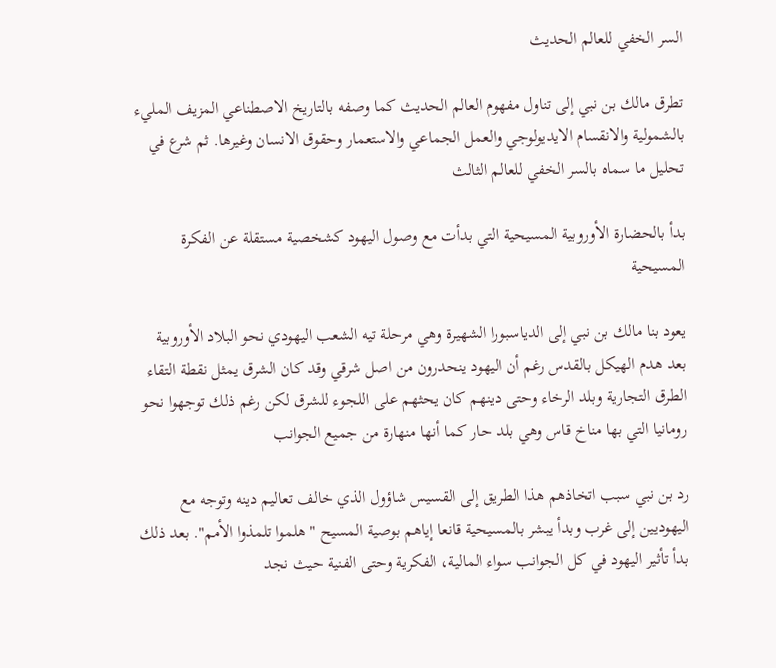السر الخفي للعالم الحديث

تطرق مالك بن نبي إلى تناول مفهوم العالم الحديث كما وصفه بالتاريخ الاصطناعي المزيف المليء بالشمولية والانقسام الايديولوجي والعمل الجماعي والاستعمار وحقوق الانسان وغيرها. ثم شرع في تحليل ما سماه بالسر الخفي للعالم الثالث

بدأ بالحضارة الأوروبية المسيحية التي بدأت مع وصول اليهود كشخصية مستقلة عن الفكرة المسيحية

يعود بنا مالك بن نبي إلى الدياسبورا الشهيرة وهي مرحلة تيه الشعب اليهودي نحو البلاد الأوروبية بعد هدم الهيكل بالقدس رغم أن اليهود ينحدرون من اصل شرقي وقد كان الشرق يمثل نقطة التقاء الطرق التجارية وبلد الرخاء وحتى دينهم كان يحثهم على اللجوء للشرق لكن رغم ذلك توجهوا نحو رومانيا التي بها مناخ قاس وهي بلد حار كما أنها منهارة من جميع الجوانب

رد بن نبي سبب اتخاذهم هذا الطريق إلى القسيس شاؤول الذي خالف تعاليم دينه وتوجه مع اليهوديين إلى غرب وبدأ يبشر بالمسيحية قانعا إياهم بوصية المسيح "هلموا تلمذوا الأمم". بعد ذلك بدأ تأثير اليهود في كل الجوانب سواء المالية، الفكرية وحتى الفنية حيث نجد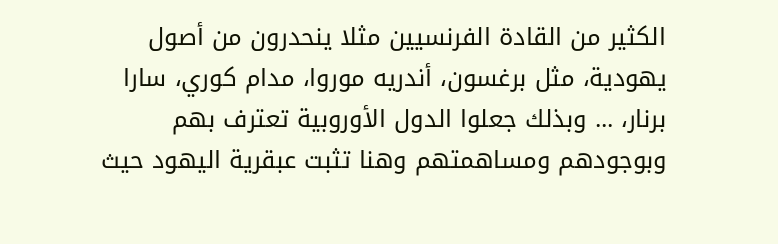الكثير من القادة الفرنسيين مثلا ينحدرون من أصول يهودية، مثل برغسون، أندريه موروا، مدام كوري، سارا برنار، ... وبذلك جعلوا الدول الأوروبية تعترف بهم وبوجودهم ومساهمتهم وهنا تثبت عبقرية اليهود حيث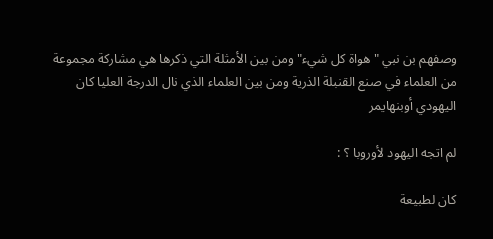وصفهم بن نبي "هواة كل شيء" ومن بين الأمثلة التي ذكرها هي مشاركة مجموعة من العلماء في صنع القنبلة الذرية ومن بين العلماء الذي نال الدرجة العليا كان اليهودي أوبنهايمر

لم اتجه اليهود لأوروبا ؟ :

كان لطبيعة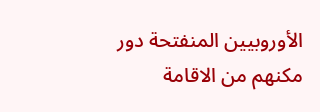الأوروبيين المنفتحة دور مكنهم من الاقامة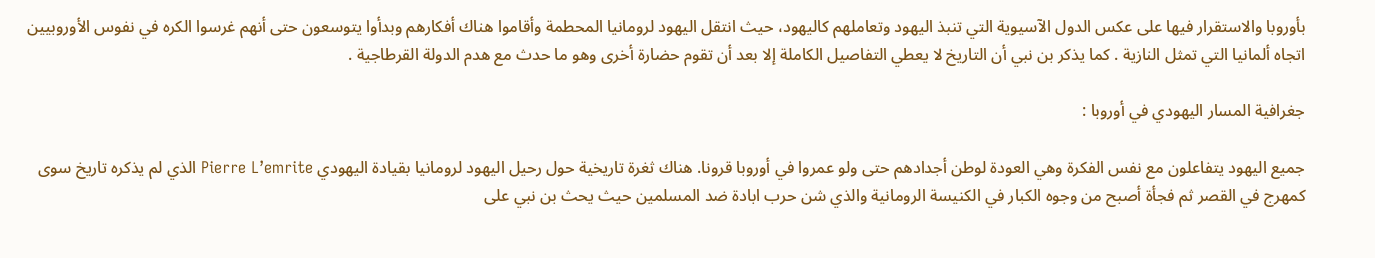بأوروبا والاستقرار فيها على عكس الدول الآسيوية التي تنبذ اليهود وتعاملهم كاليهود، حيث انتقل اليهود لرومانيا المحطمة وأقاموا هناك أفكارهم وبدأوا يتوسعون حتى أنهم غرسوا الكره في نفوس الأوروبيين اتجاه ألمانيا التي تمثل النازية . كما يذكر بن نبي أن التاريخ لا يعطي التفاصيل الكاملة إلا بعد أن تقوم حضارة أخرى وهو ما حدث مع هدم الدولة القرطاجية .

جغرافية المسار اليهودي في أوروبا :

جميع اليهود يتفاعلون مع نفس الفكرة وهي العودة لوطن أجدادهم حتى ولو عمروا في أوروبا قرونا. هناك ثغرة تاريخية حول رحيل اليهود لرومانيا بقيادة اليهودي Pierre L’emrite الذي لم يذكره تاريخ سوى كمهرج في القصر ثم فجأة أصبح من وجوه الكبار في الكنيسة الرومانية والذي شن حرب ابادة ضد المسلمين حيث يحث بن نبي على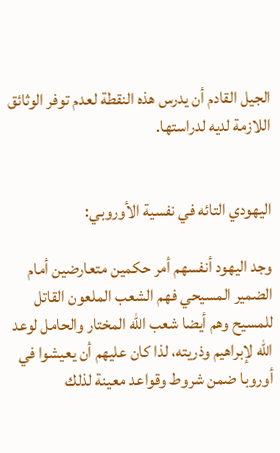الجيل القادم أن يدرس هذه النقطة لعدم توفر الوثائق اللازمة لديه لدراستها.


اليهودي التائه في نفسية الأوروبي:

وجد اليهود أنفسهم أمر حكمين متعارضين أمام الضمير المسيحي فهم الشعب الملعون القاتل للمسيح وهم أيضا شعب الله المختار والحامل لوعد الله لإبراهيم وذريته، لذا كان عليهم أن يعيشوا في أوروبا ضمن شروط وقواعد معينة لذلك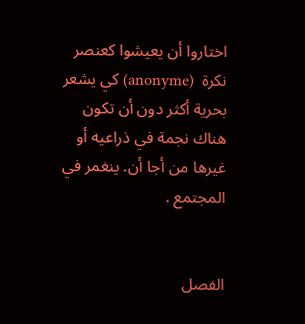اختاروا أن يعيشوا كعنصر نكرة  (anonyme) كي يشعر بحرية أكثر دون أن تكون هناك نجمة في ذراعيه أو غيرها من أجا أن. ينغمر في المجتمع .


الفصل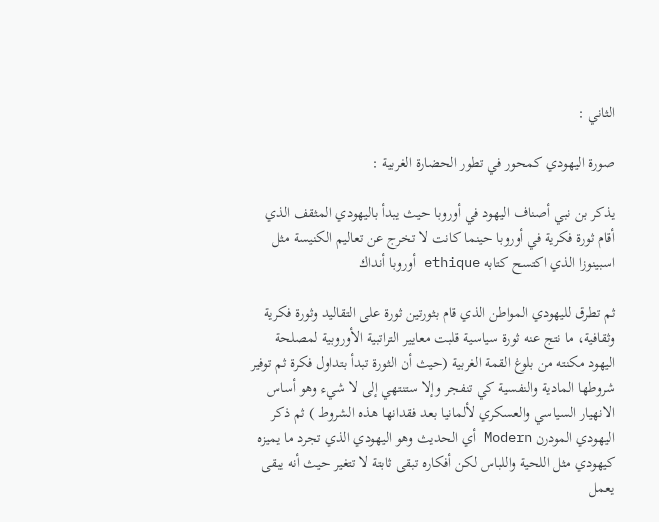الثاني :

صورة اليهودي كمحور في تطور الحضارة الغربية :

يذكر بن نبي أصناف اليهود في أوروبا حيث يبدأ باليهودي المثقف الذي أقام ثورة فكرية في أوروبا حينما كانت لا تخرج عن تعاليم الكنيسة مثل اسبينوزا الذي اكتسح كتابه ethique أوروبا أنداك

ثم تطرق لليهودي المواطن الذي قام بثورتين ثورة على التقاليد وثورة فكرية وثقافية، ما نتج عنه ثورة سياسية قلبت معايير التراتبية الأوروبية لمصلحة اليهود مكنته من بلوغ القمة الغربية (حيث أن الثورة تبدأ بتداول فكرة ثم توفير شروطها المادية والنفسية كي تنفجر وإلا ستنتهي إلى لا شيء وهو أساس الانهيار السياسي والعسكري لألمانيا بعد فقدانها هذه الشروط ) ثم ذكر اليهودي المودرن Modern أي الحديث وهو اليهودي الذي تجرد ما يميزه كيهودي مثل اللحية واللباس لكن أفكاره تبقى ثابتة لا تتغير حيث أنه يبقى يعمل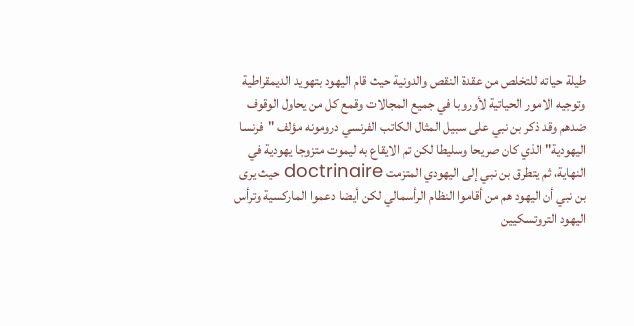طيلة حياته للتخلص من عقدة النقص والدونية حيث قام اليهود بتهويد الديمقراطية وتوجيه الامور الحياتية لأوروبا في جميع المجالات وقمع كل من يحاول الوقوف ضدهم وقد ذكر بن نبي على سبيل المثال الكاتب الفرنسي درومونه مؤلف "فرنسا اليهودية" الذي كان صريحا وسليطا لكن تم الايقاع به ليموت متزوجا يهودية في النهاية، ثم يتطرق بن نبي إلى اليهودي المتزمت doctrinaire حيث يرى بن نبي أن اليهود هم من أقاموا النظام الرأسمالي لكن أيضا دعموا الماركسية وترأس اليهود التروتسكيين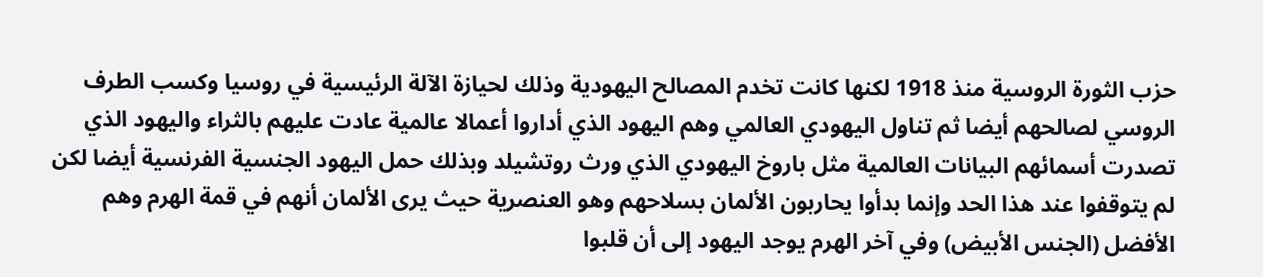حزب الثورة الروسية منذ 1918 لكنها كانت تخدم المصالح اليهودية وذلك لحيازة الآلة الرئيسية في روسيا وكسب الطرف الروسي لصالحهم أيضا ثم تناول اليهودي العالمي وهم اليهود الذي أداروا أعمالا عالمية عادت عليهم بالثراء واليهود الذي تصدرت أسمائهم البيانات العالمية مثل باروخ اليهودي الذي ورث روتشيلد وبذلك حمل اليهود الجنسية الفرنسية أيضا لكن لم يتوقفوا عند هذا الحد وإنما بدأوا يحاربون الألمان بسلاحهم وهو العنصرية حيث يرى الألمان أنهم في قمة الهرم وهم الأفضل (الجنس الأبيض) وفي آخر الهرم يوجد اليهود إلى أن قلبوا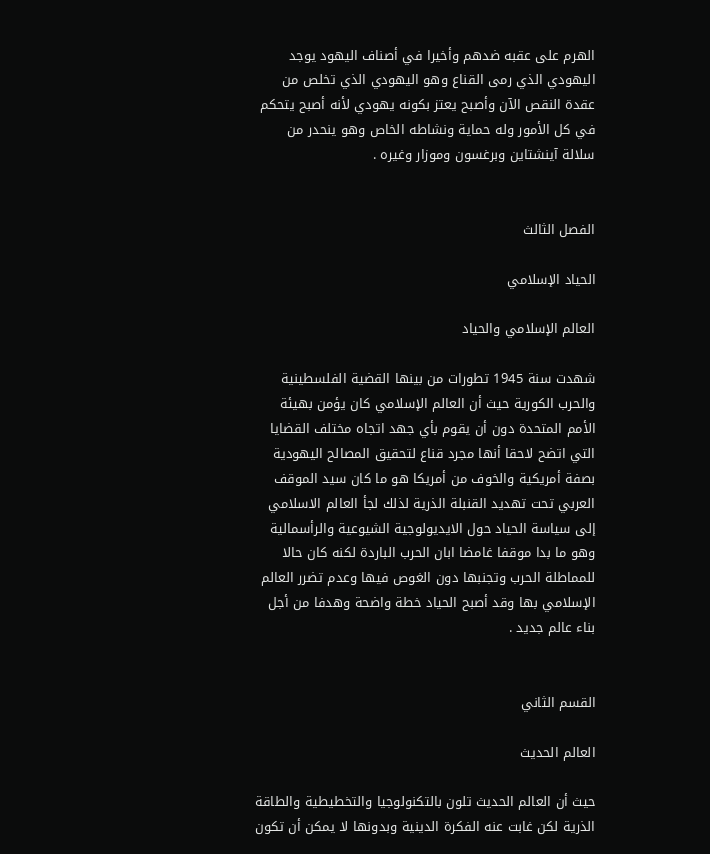الهرم على عقبه ضدهم وأخيرا في أصناف اليهود يوجد اليهودي الذي رمى القناع وهو اليهودي الذي تخلص من عقدة النقص الآن وأصبح يعتز بكونه يهودي لأنه أصبح يتحكم في كل الأمور وله حماية ونشاطه الخاص وهو ينحدر من سلالة آينشتاين وبرغسون وموزار وغيره .


الفصل الثالث

الحياد الإسلامي

العالم الإسلامي والحياد

شهدت سنة 1945 تطورات من بينها القضية الفلسطينية والحرب الكورية حيث أن العالم الإسلامي كان يؤمن بهيئة الأمم المتحدة دون أن يقوم بأي جهد اتجاه مختلف القضايا التي اتضح لاحقا أنها مجرد قناع لتحقيق المصالح اليهودية بصفة أمريكية والخوف من أمريكا هو ما كان سيد الموقف العربي تحت تهديد القنبلة الذرية لذلك لجأ العالم الاسلامي إلى سياسة الحياد حول الايديولوجية الشيوعية والرأسمالية وهو ما بدا موقفا غامضا ابان الحرب الباردة لكنه كان حالا للمماطلة الحرب وتجنبها دون الغوص فيها وعدم تضرر العالم الإسلامي بها وقد أصبح الحياد خطة واضحة وهدفا من أجل بناء عالم جديد .


القسم الثاني

العالم الحديث

حيث أن العالم الحديث تلون بالتكنولوجيا والتخطيطية والطاقة الذرية لكن غابت عنه الفكرة الدينية وبدونها لا يمكن أن تكون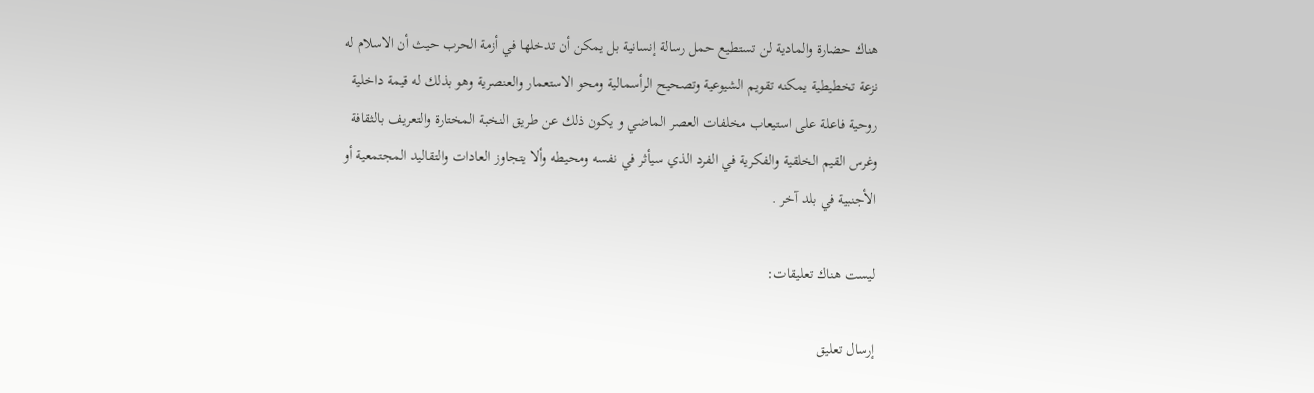هناك حضارة والمادية لن تستطيع حمل رسالة إنسانية بل يمكن أن تدخلها في أزمة الحرب حيث أن الاسلام له نزعة تخطيطية يمكنه تقويم الشيوعية وتصحيح الرأسمالية ومحو الاستعمار والعنصرية وهو بذلك له قيمة داخلية روحية فاعلة على استيعاب مخلفات العصر الماضي و يكون ذلك عن طريق النخبة المختارة والتعريف بالثقافة وغرس القيم الخلقية والفكرية في الفرد الذي سيأثر في نفسه ومحيطه وألا يتجاوز العادات والتقاليد المجتمعية أو الأجنبية في بلد آخر .

ليست هناك تعليقات:

إرسال تعليق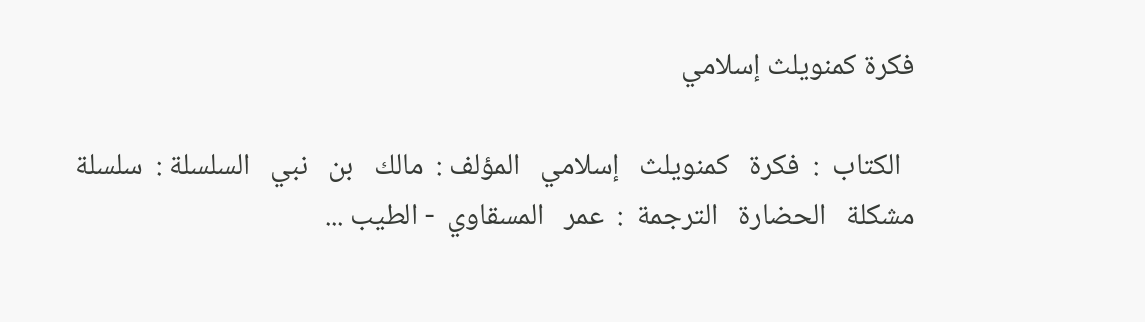فكرة كمنويلث إسلامي

  الكتاب  :  فكرة   كمنويلث   إسلامي   المؤلف :  مالك   بن   نبي   السلسلة :  سلسلة   مشكلة   الحضارة   الترجمة  :  عمر   المسقاوي  - الطيب ...